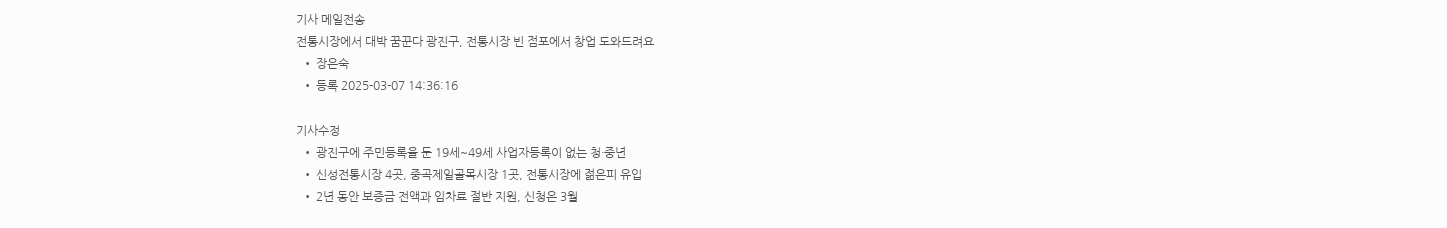기사 메일전송
전통시장에서 대박 꿈꾼다 광진구, 전통시장 빈 점포에서 창업 도와드려요
  • 장은숙
  • 등록 2025-03-07 14:36:16

기사수정
  • 광진구에 주민등록을 둔 19세~49세 사업자등록이 없는 청·중년
  • 신성전통시장 4곳, 중곡제일골목시장 1곳, 전통시장에 젊은피 유입
  • 2년 동안 보증금 전액과 임차료 절반 지원, 신청은 3월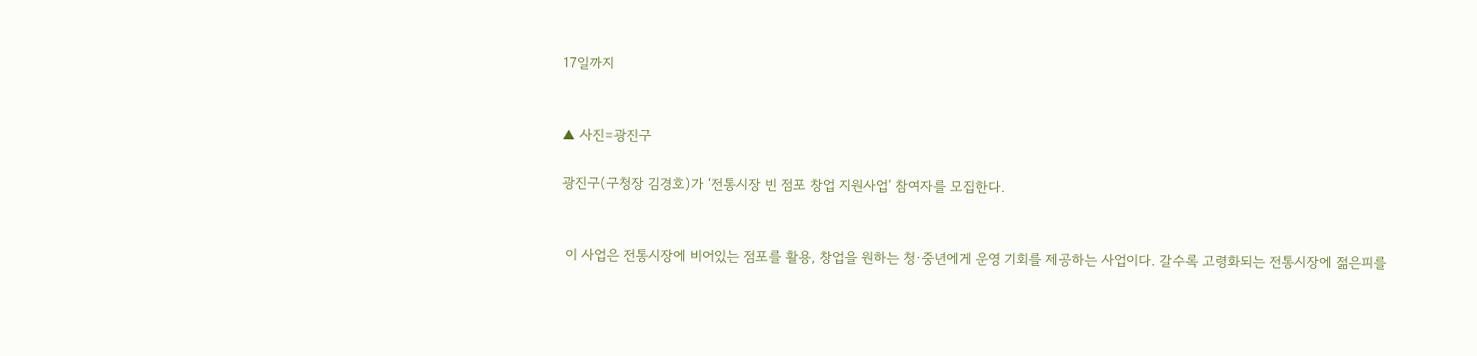17일까지


▲ 사진=광진구

광진구(구청장 김경호)가 ‘전통시장 빈 점포 창업 지원사업’ 참여자를 모집한다.


 이 사업은 전통시장에 비어있는 점포를 활용, 창업을 원하는 청·중년에게 운영 기회를 제공하는 사업이다. 갈수록 고령화되는 전통시장에 젊은피를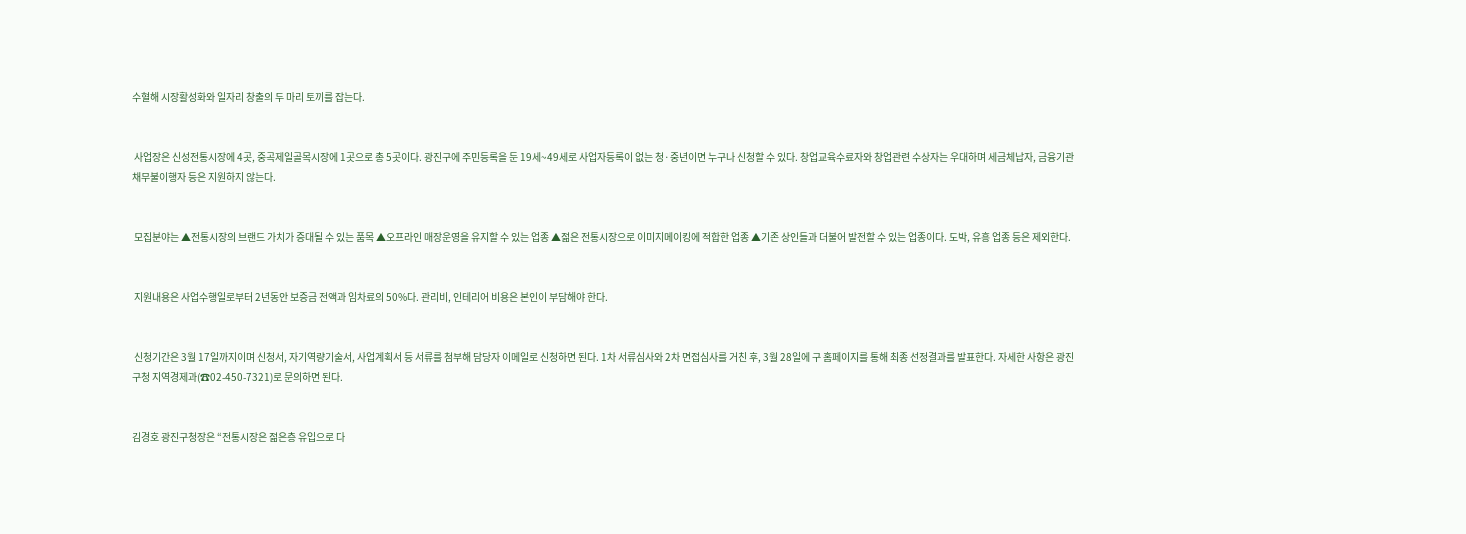수혈해 시장활성화와 일자리 창출의 두 마리 토끼를 잡는다.


 사업장은 신성전통시장에 4곳, 중곡제일골목시장에 1곳으로 총 5곳이다. 광진구에 주민등록을 둔 19세~49세로 사업자등록이 없는 청·중년이면 누구나 신청할 수 있다. 창업교육수료자와 창업관련 수상자는 우대하며 세금체납자, 금융기관 채무불이행자 등은 지원하지 않는다.


 모집분야는 ▲전통시장의 브랜드 가치가 증대될 수 있는 품목 ▲오프라인 매장운영을 유지할 수 있는 업종 ▲젊은 전통시장으로 이미지메이킹에 적합한 업종 ▲기존 상인들과 더불어 발전할 수 있는 업종이다. 도박, 유흥 업종 등은 제외한다.


 지원내용은 사업수행일로부터 2년동안 보증금 전액과 임차료의 50%다. 관리비, 인테리어 비용은 본인이 부담해야 한다.


 신청기간은 3월 17일까지이며 신청서, 자기역량기술서, 사업계획서 등 서류를 첨부해 담당자 이메일로 신청하면 된다. 1차 서류심사와 2차 면접심사를 거친 후, 3월 28일에 구 홈페이지를 통해 최종 선정결과를 발표한다. 자세한 사항은 광진구청 지역경제과(☎02-450-7321)로 문의하면 된다.


김경호 광진구청장은 “전통시장은 젊은층 유입으로 다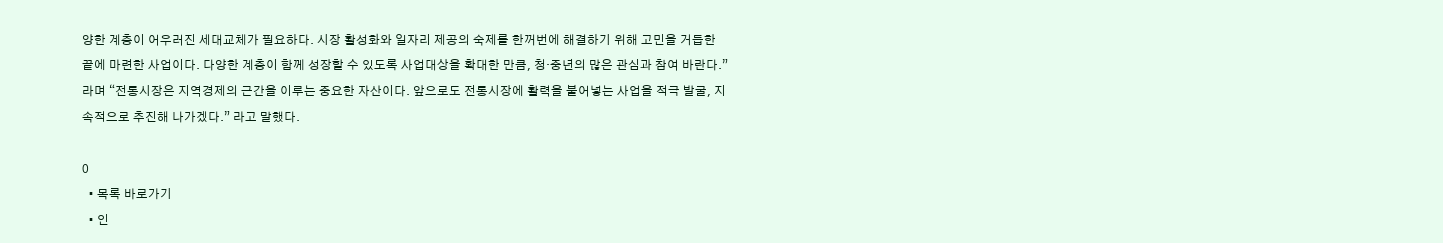양한 계층이 어우러진 세대교체가 필요하다. 시장 활성화와 일자리 제공의 숙제를 한꺼번에 해결하기 위해 고민을 거듭한 끝에 마련한 사업이다. 다양한 계층이 함께 성장할 수 있도록 사업대상을 확대한 만큼, 청‧중년의 많은 관심과 참여 바란다.” 라며 “전통시장은 지역경제의 근간을 이루는 중요한 자산이다. 앞으로도 전통시장에 활력을 불어넣는 사업을 적극 발굴, 지속적으로 추진해 나가겠다.” 라고 말했다.

0
  • 목록 바로가기
  • 인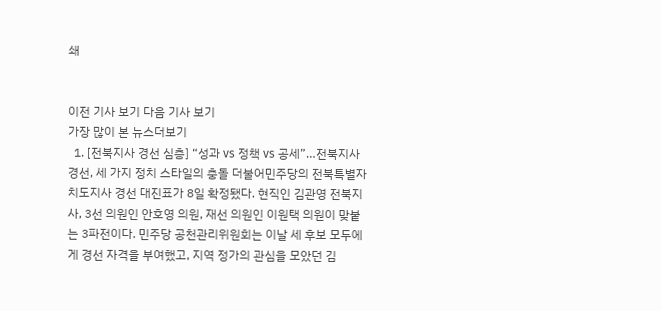쇄


이전 기사 보기 다음 기사 보기
가장 많이 본 뉴스더보기
  1. [전북지사 경선 심층] “성과 vs 정책 vs 공세”…전북지사 경선, 세 가지 정치 스타일의 충돌 더불어민주당의 전북특별자치도지사 경선 대진표가 8일 확정됐다. 현직인 김관영 전북지사, 3선 의원인 안호영 의원, 재선 의원인 이원택 의원이 맞붙는 3파전이다. 민주당 공천관리위원회는 이날 세 후보 모두에게 경선 자격을 부여했고, 지역 정가의 관심을 모았던 김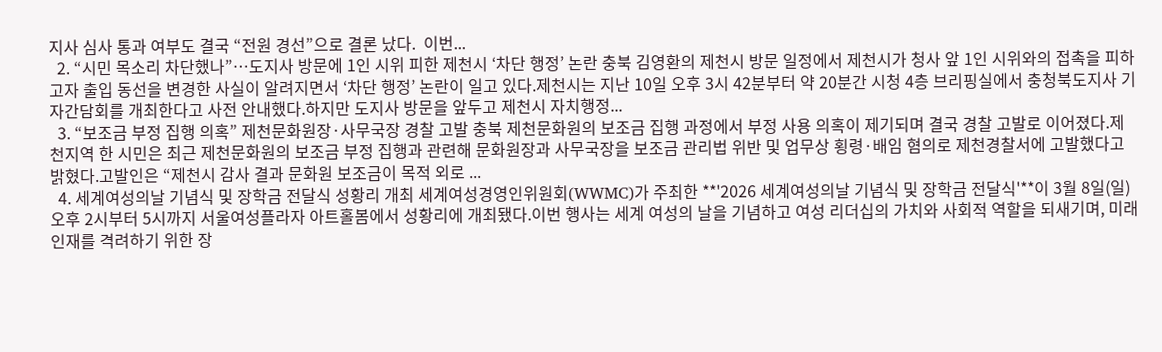지사 심사 통과 여부도 결국 “전원 경선”으로 결론 났다.  이번...
  2. “시민 목소리 차단했나”…도지사 방문에 1인 시위 피한 제천시 ‘차단 행정’ 논란 충북 김영환의 제천시 방문 일정에서 제천시가 청사 앞 1인 시위와의 접촉을 피하고자 출입 동선을 변경한 사실이 알려지면서 ‘차단 행정’ 논란이 일고 있다.제천시는 지난 10일 오후 3시 42분부터 약 20분간 시청 4층 브리핑실에서 충청북도지사 기자간담회를 개최한다고 사전 안내했다.하지만 도지사 방문을 앞두고 제천시 자치행정...
  3. “보조금 부정 집행 의혹” 제천문화원장·사무국장 경찰 고발 충북 제천문화원의 보조금 집행 과정에서 부정 사용 의혹이 제기되며 결국 경찰 고발로 이어졌다.제천지역 한 시민은 최근 제천문화원의 보조금 부정 집행과 관련해 문화원장과 사무국장을 보조금 관리법 위반 및 업무상 횡령·배임 혐의로 제천경찰서에 고발했다고 밝혔다.고발인은 “제천시 감사 결과 문화원 보조금이 목적 외로 ...
  4. 세계여성의날 기념식 및 장학금 전달식 성황리 개최 세계여성경영인위원회(WWMC)가 주최한 **'2026 세계여성의날 기념식 및 장학금 전달식'**이 3월 8일(일) 오후 2시부터 5시까지 서울여성플라자 아트홀봄에서 성황리에 개최됐다.이번 행사는 세계 여성의 날을 기념하고 여성 리더십의 가치와 사회적 역할을 되새기며, 미래 인재를 격려하기 위한 장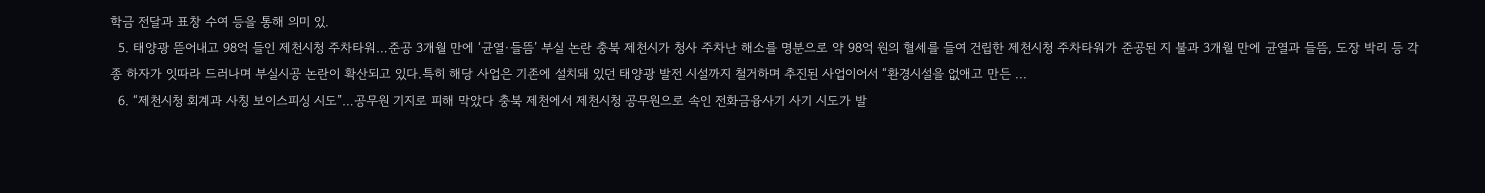학금 전달과 표창 수여 등을 통해 의미 있.
  5. 태양광 뜯어내고 98억 들인 제천시청 주차타워…준공 3개월 만에 ‘균열·들뜸’ 부실 논란 충북 제천시가 청사 주차난 해소를 명분으로 약 98억 원의 혈세를 들여 건립한 제천시청 주차타워가 준공된 지 불과 3개월 만에 균열과 들뜸, 도장 박리 등 각종 하자가 잇따라 드러나며 부실시공 논란이 확산되고 있다.특히 해당 사업은 기존에 설치돼 있던 태양광 발전 시설까지 철거하며 추진된 사업이어서 “환경시설을 없애고 만든 ...
  6. “제천시청 회계과 사칭 보이스피싱 시도”…공무원 기지로 피해 막았다 충북 제천에서 제천시청 공무원으로 속인 전화금융사기 사기 시도가 발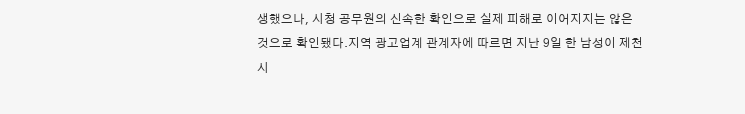생했으나, 시청 공무원의 신속한 확인으로 실제 피해로 이어지지는 않은 것으로 확인됐다.지역 광고업계 관계자에 따르면 지난 9일 한 남성이 제천시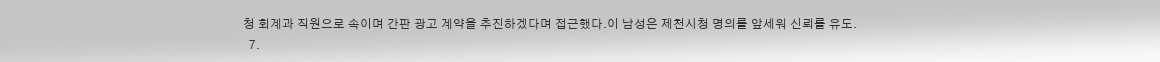청 회계과 직원으로 속이며 간판 광고 계약을 추진하겠다며 접근했다.이 남성은 제천시청 명의를 앞세워 신뢰를 유도.
  7.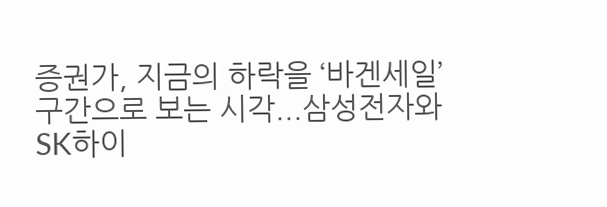증권가, 지금의 하락을 ‘바겐세일’ 구간으로 보는 시각...삼성전자와 SK하이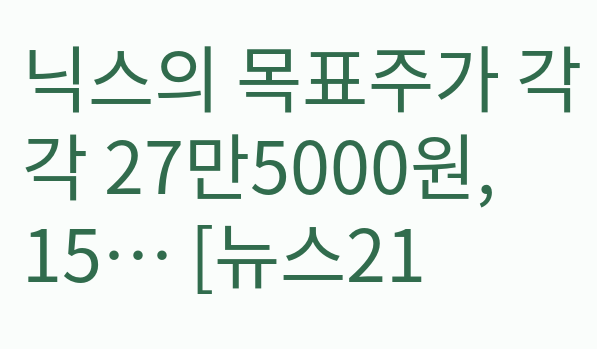닉스의 목표주가 각각 27만5000원, 15… [뉴스21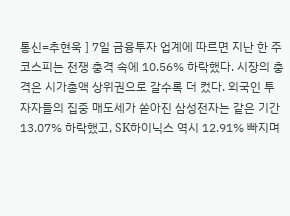통신=추현욱 ] 7일 금융투자 업계에 따르면 지난 한 주 코스피는 전쟁 충격 속에 10.56% 하락했다. 시장의 충격은 시가총액 상위권으로 갈수록 더 컸다. 외국인 투자자들의 집중 매도세가 쏟아진 삼성전자는 같은 기간 13.07% 하락했고, SK하이닉스 역시 12.91% 빠지며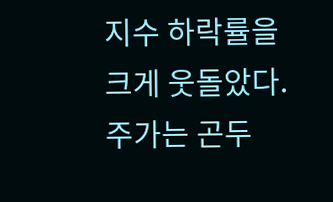지수 하락률을 크게 웃돌았다. 주가는 곤두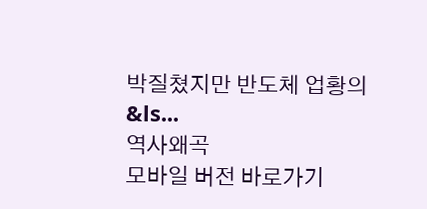박질쳤지만 반도체 업황의 &ls...
역사왜곡
모바일 버전 바로가기